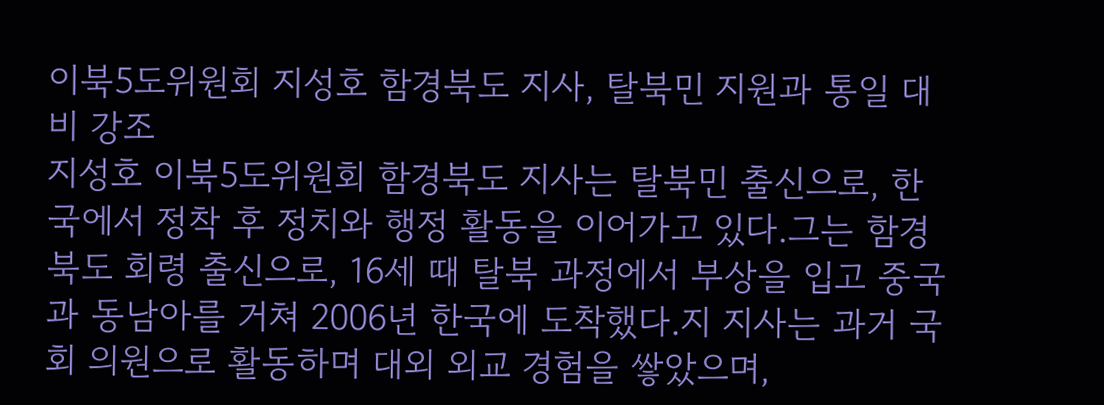이북5도위원회 지성호 함경북도 지사, 탈북민 지원과 통일 대비 강조
지성호 이북5도위원회 함경북도 지사는 탈북민 출신으로, 한국에서 정착 후 정치와 행정 활동을 이어가고 있다.그는 함경북도 회령 출신으로, 16세 때 탈북 과정에서 부상을 입고 중국과 동남아를 거쳐 2006년 한국에 도착했다.지 지사는 과거 국회 의원으로 활동하며 대외 외교 경험을 쌓았으며,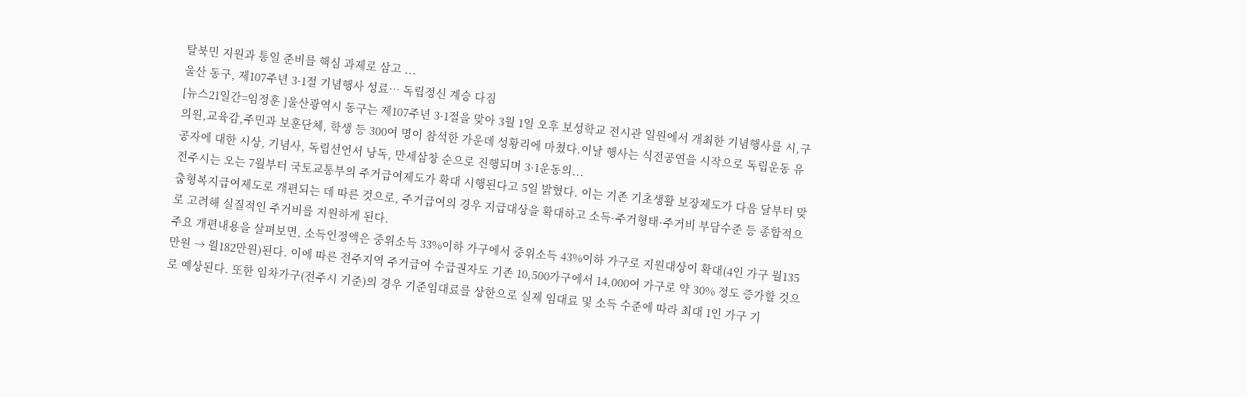탈북민 지원과 통일 준비를 핵심 과제로 삼고 ...
울산 동구, 제107주년 3·1절 기념행사 성료… 독립정신 계승 다짐
[뉴스21일간=임정훈 ]울산광역시 동구는 제107주년 3·1절을 맞아 3월 1일 오후 보성학교 전시관 일원에서 개최한 기념행사를 시,구의원,교육감,주민과 보훈단체, 학생 등 300여 명이 참석한 가운데 성황리에 마쳤다.이날 행사는 식전공연을 시작으로 독립운동 유공자에 대한 시상, 기념사, 독립선언서 낭독, 만세삼창 순으로 진행되며 3·1운동의...
전주시는 오는 7월부터 국토교통부의 주거급여제도가 확대 시행된다고 5일 밝혔다. 이는 기존 기초생활 보장제도가 다음 달부터 맞춤형복지급여제도로 개편되는 데 따른 것으로, 주거급여의 경우 지급대상을 확대하고 소득·주거형태·주거비 부담수준 등 종합적으로 고려해 실질적인 주거비를 지원하게 된다.
주요 개편내용을 살펴보면, 소득인정액은 중위소득 33%이하 가구에서 중위소득 43%이하 가구로 지원대상이 확대(4인 가구 월135만원 → 월182만원)된다. 이에 따른 전주지역 주거급여 수급권자도 기존 10,500가구에서 14,000여 가구로 약 30% 정도 증가할 것으로 예상된다. 또한 임차가구(전주시 기준)의 경우 기준임대료를 상한으로 실제 임대료 및 소득 수준에 따라 최대 1인 가구 기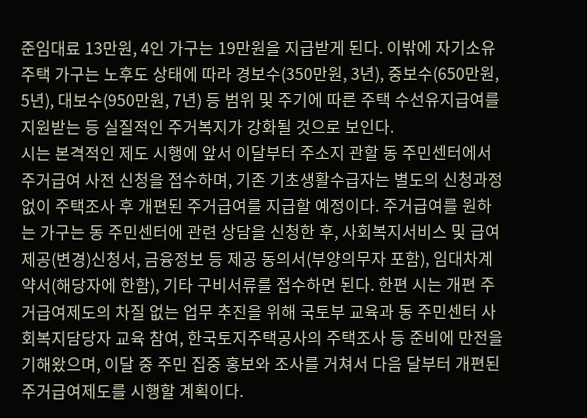준임대료 13만원, 4인 가구는 19만원을 지급받게 된다. 이밖에 자기소유 주택 가구는 노후도 상태에 따라 경보수(350만원, 3년), 중보수(650만원, 5년), 대보수(950만원, 7년) 등 범위 및 주기에 따른 주택 수선유지급여를 지원받는 등 실질적인 주거복지가 강화될 것으로 보인다.
시는 본격적인 제도 시행에 앞서 이달부터 주소지 관할 동 주민센터에서 주거급여 사전 신청을 접수하며, 기존 기초생활수급자는 별도의 신청과정 없이 주택조사 후 개편된 주거급여를 지급할 예정이다. 주거급여를 원하는 가구는 동 주민센터에 관련 상담을 신청한 후, 사회복지서비스 및 급여제공(변경)신청서, 금융정보 등 제공 동의서(부양의무자 포함), 임대차계약서(해당자에 한함), 기타 구비서류를 접수하면 된다. 한편 시는 개편 주거급여제도의 차질 없는 업무 추진을 위해 국토부 교육과 동 주민센터 사회복지담당자 교육 참여, 한국토지주택공사의 주택조사 등 준비에 만전을 기해왔으며, 이달 중 주민 집중 홍보와 조사를 거쳐서 다음 달부터 개편된 주거급여제도를 시행할 계획이다.